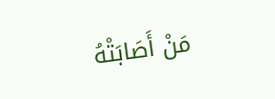مَنْ أَصَابَتْهُ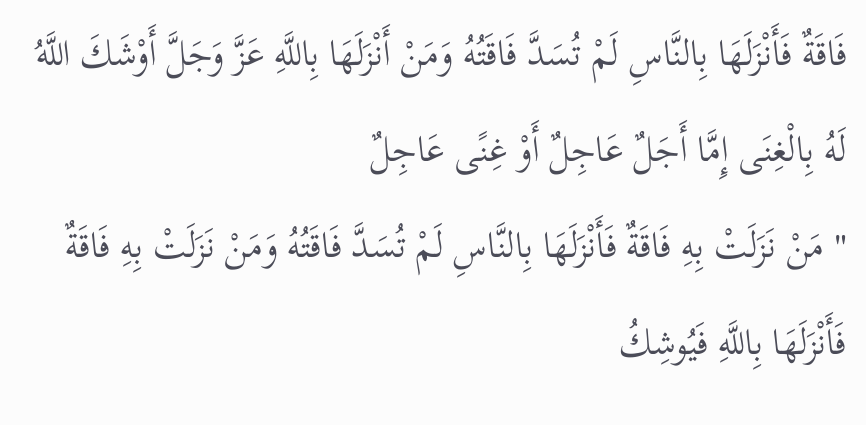فَاقَةٌ فَأَنْزَلَهَا بِالنَّاسِ لَمْ تُسَدَّ فَاقَتُهُ وَمَنْ أَنْزَلَهَا بِاللَّهِ عَزَّ وَجَلَّ أَوْشَكَ اللَّهُ لَهُ بِالْغِنَى إِمَّا أَجَلٌ عَاجِلٌ أَوْ غِنًى عَاجِلٌ
" مَنْ نَزَلَتْ بِهِ فَاقَةٌ فَأَنْزَلَهَا بِالنَّاسِ لَمْ تُسَدَّ فَاقَتُهُ وَمَنْ نَزَلَتْ بِهِ فَاقَةٌ فَأَنْزَلَهَا بِاللَّهِ فَيُوشِكُ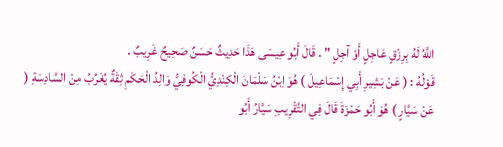اللَّهُ لَهُ بِرِزْقٍ عَاجِلٍ أَوْ آجِلٍ " . قَالَ أَبُو عِيسَى هَذَا حَدِيثٌ حَسَنٌ صَحِيحٌ غَرِيبٌ .
قَوْلُهُ : ( عَنْ بَشِيرِ أَبِي إِسْمَاعِيلَ ) هُوَ اِبْنُ سَلْمَانَ الْكِنْدِيُّ الْكُوفِيُّ وَالِدُ الْحَكَمِ ثِقَةٌ يُغَرِّبُ مِنْ السَّادِسَةِ ( عَنْ سَيَّارٍ ) هُوَ أَبُو حَمْزَةَ قَالَ فِي التَّقْرِيبِ سَيَّارُ أَبُو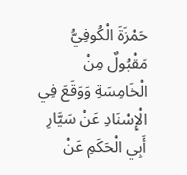حَمْزَةَ الْكُوفِيُّ مَقْبُولٌ مِنْ الْخَامِسَةِ وَوَقَعَ فِي الْإِسْنَادِ عَنْ سَيَّارِ أَبِي الْحَكَمِ عَنْ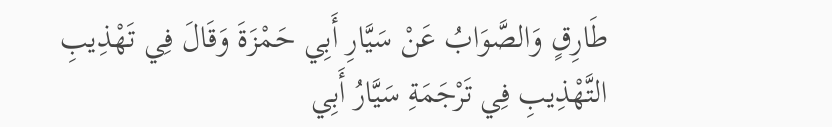طَارِقٍ وَالصَّوَابُ عَنْ سَيَّارِ أَبِي حَمْزَةَ وَقَالَ فِي تَهْذِيبِ التَّهْذِيبِ فِي تَرْجَمَةِ سَيَّارُ أَبِي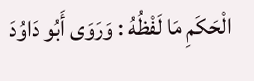الْحَكَمِ مَا لَفْظُهُ : وَرَوَى أَبُو دَاوُدَ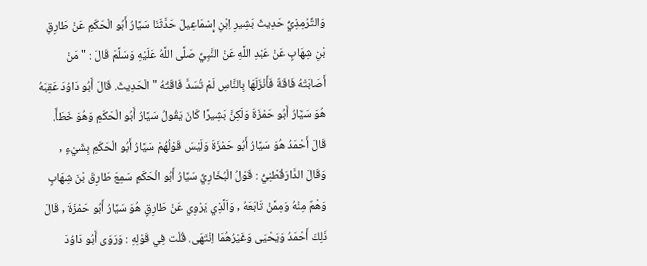وَالتِّرْمِذِيُّ حَدِيثَ بَشِيرِ اِبْنِ إِسْمَاعِيلَ حَدَّثَنَا سَيَّارُ أَبُو الْحَكَمِ عَنْ طَارِقِ بْنِ شِهَابٍ عَنْ عَبْدِ اللَّهِ عَنْ النَّبِيِّ صَلَّى اللَّهُ عَلَيْهِ وَسَلَّمَ قَالَ : " مَنْ أَصَابَتْهُ فَاقَةٌ فَأَنْزَلَهَا بِالنَّاسِ لَمْ تُسَدَّ فَاقَتُهُ " الْحَدِيثَ. قَالَ أَبُو دَاوُدَ عَقِبَهُ هُوَ سَيَّارُ أَبُو حَمْزَةَ وَلَكِنَّ بَشِيرًا كَانَ يَقُولُ سَيَّارُ أَبُو الْحَكَمِ وَهُوَ خَطَأٌ. قَالَ أَحْمَدُ هُوَ سَيَّارُ أَبُو حَمْزَةَ وَلَيْسَ قَوْلُهُمْ سَيَّارُ أَبُو الْحَكَمِ بِشَيْءٍ , وَقَالَ الدَّارَقُطْنِيُّ : قَوْلُ الْبُخَارِيِّ سَيَّارُ أَبُو الْحَكَمِ سَمِعَ طَارِقَ بْنَ شِهَابٍ وَهْمٌ مِنْهُ وَمِمَّنْ تَابَعَهُ , وَاَلَّذِي يَرْوِي عَنْ طَارِقٍ هُوَ سَيَّارُ أَبُو حَمْزَةَ , قَالَ ذَلِكَ أَحْمَدُ وَيَحْيَى وَغَيْرُهُمَا اِنْتَهَى. قُلْت فِي قَوْلِهِ : وَرَوَى أَبُو دَاوُدَ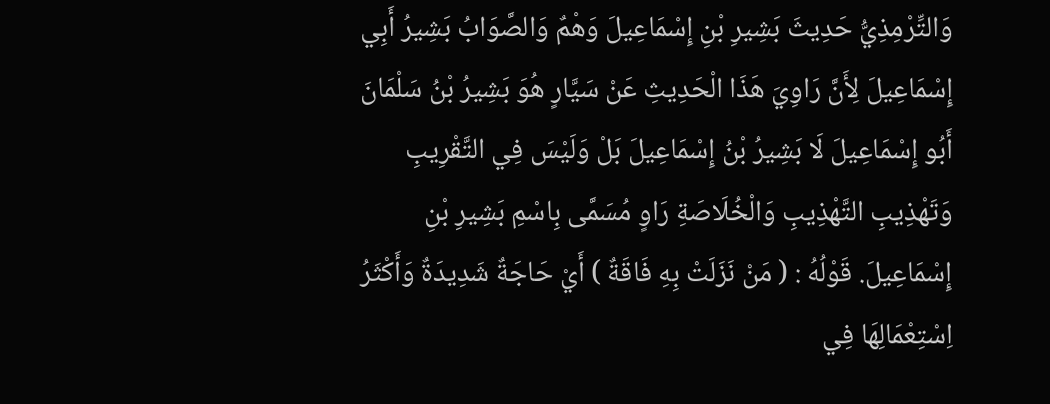وَالتِّرْمِذِيُّ حَدِيثَ بَشِيرِ بْنِ إِسْمَاعِيلَ وَهْمٌ وَالصَّوَابُ بَشِيرُ أَبِي إِسْمَاعِيلَ لِأَنَّ رَاوِيَ هَذَا الْحَدِيثِ عَنْ سَيَّارٍ هُوَ بَشِيرُ بْنُ سَلْمَانَ أَبُو إِسْمَاعِيلَ لَا بَشِيرُ بْنُ إِسْمَاعِيلَ بَلْ وَلَيْسَ فِي التَّقْرِيبِ وَتَهْذِيبِ التَّهْذِيبِ وَالْخُلَاصَةِ رَاوٍ مُسَمَّى بِاسْمِ بَشِيرِ بْنِ إِسْمَاعِيلَ. قَوْلُهُ : ( مَنْ نَزَلَتْ بِهِ فَاقَةٌ ) أَيْ حَاجَةٌ شَدِيدَةٌ وَأَكْثَرُ اِسْتِعْمَالِهَا فِي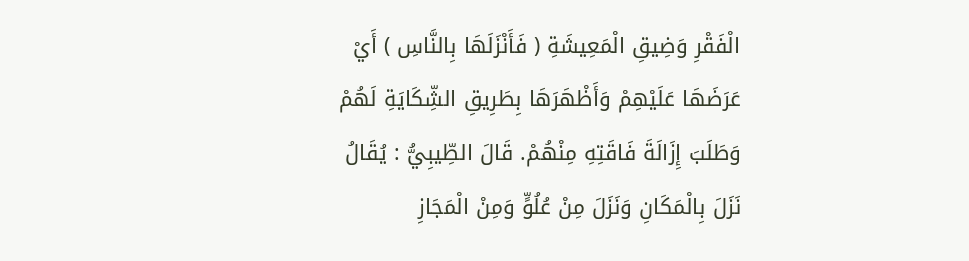الْفَقْرِ وَضِيقِ الْمَعِيشَةِ ( فَأَنْزَلَهَا بِالنَّاسِ ) أَيْ عَرَضَهَا عَلَيْهِمْ وَأَظْهَرَهَا بِطَرِيقِ الشِّكَايَةِ لَهُمْ وَطَلَبَ إِزَالَةَ فَاقَتِهِ مِنْهُمْ. قَالَ الطِّيبِيُّ : يُقَالُ نَزَلَ بِالْمَكَانِ وَنَزَلَ مِنْ عُلُوٍّ وَمِنْ الْمَجَازِ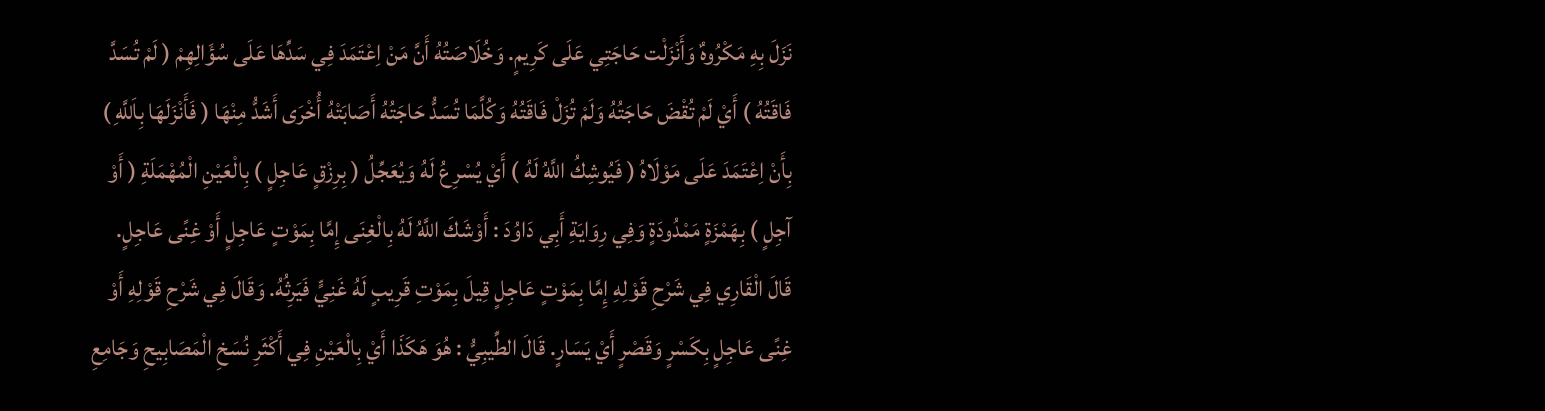نَزَلَ بِهِ مَكْرُوهٌ وَأَنْزَلْت حَاجَتِي عَلَى كَرِيمٍ. وَخُلَاصَتُهُ أَنَّ مَنْ اِعْتَمَدَ فِي سَدِّهَا عَلَى سُؤَالِهِمْ ( لَمْ تُسَدَّ فَاقَتُهُ ) أَيْ لَمْ تُقْضَ حَاجَتُهُ وَلَمْ تُزَلْ فَاقَتُهُ وَكُلَّمَا تُسَدُّ حَاجَتُهُ أَصَابَتْهُ أُخْرَى أَشَدُّ مِنْهَا ( فَأَنْزَلَهَا بِاَللَّهِ ) بِأَنْ اِعْتَمَدَ عَلَى مَوْلَاهُ ( فَيُوشِكُ اللَّهُ لَهُ ) أَيْ يُسْرِعُ لَهُ وَيُعَجِّلُ ( بِرِزْقٍ عَاجِلٍ ) بِالْعَيْنِ الْمُهْمَلَةِ ( أَوْ آجِلٍ ) بِهَمْزَةٍ مَمْدُودَةٍ وَفِي رِوَايَةِ أَبِي دَاوُدَ : أَوْشَكَ اللَّهُ لَهُ بِالْغِنَى إِمَّا بِمَوْتٍ عَاجِلٍ أَوْ غِنًى عَاجِلٍ. قَالَ الْقَارِي فِي شَرْحِ قَوْلِهِ إِمَّا بِمَوْتٍ عَاجِلٍ قِيلَ بِمَوْتِ قَرِيبٍ لَهُ غَنِيٍّ فَيَرِثُهُ. وَقَالَ فِي شَرْحِ قَوْلِهِ أَوْ غِنًى عَاجِلٍ بِكَسْرٍ وَقَصْرٍ أَيْ يَسَارٍ. قَالَ الطِّيبِيُّ : هُوَ هَكَذَا أَيْ بِالْعَيْنِ فِي أَكْثَرِ نُسَخِ الْمَصَابِيحِ وَجَامِعِ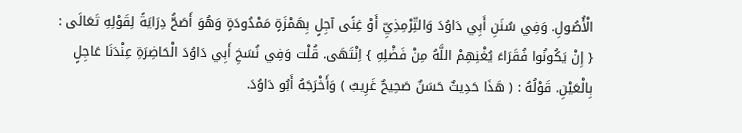الْأُصُولِ. وَفِي سُنَنِ أَبِي دَاوُدَ وَالتِّرْمِذِيِّ أَوْ غِنًى آجِلٍ بِهَمْزَةٍ مَمْدُودَةٍ وَهُوَ أَصَحُّ دِرَايَةً لِقَوْلِهِ تَعَالَى : { إِنْ يَكُونُوا فُقَرَاءَ يُغْنِهِمْ اللَّهُ مِنْ فَضْلِهِ } اِنْتَهَى. قُلْت وَفِي نُسَخِ أَبِي دَاوُدَ الْحَاضِرَةِ عِنْدَنَا عَاجِلٍ بِالْعَيْنِ. قَوْلُهُ : ( هَذَا حَدِيثٌ حَسَنٌ صَحِيحٌ غَرِيبٌ ) وَأَخْرَجَهُ أَبُو دَاوُدَ.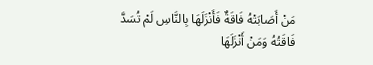مَنْ أَصَابَتْهُ فَاقَةٌ فَأَنْزَلَهَا بِالنَّاسِ لَمْ تُسَدَّ فَاقَتُهُ وَمَنْ أَنْزَلَهَا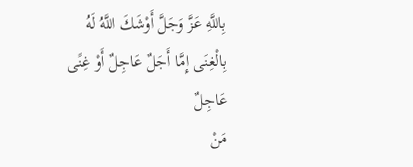بِاللَّهِ عَزَّ وَجَلَّ أَوْشَكَ اللَّهُ لَهُ بِالْغِنَى إِمَّا أَجَلٌ عَاجِلٌ أَوْ غِنًى عَاجِلٌ
مَنْ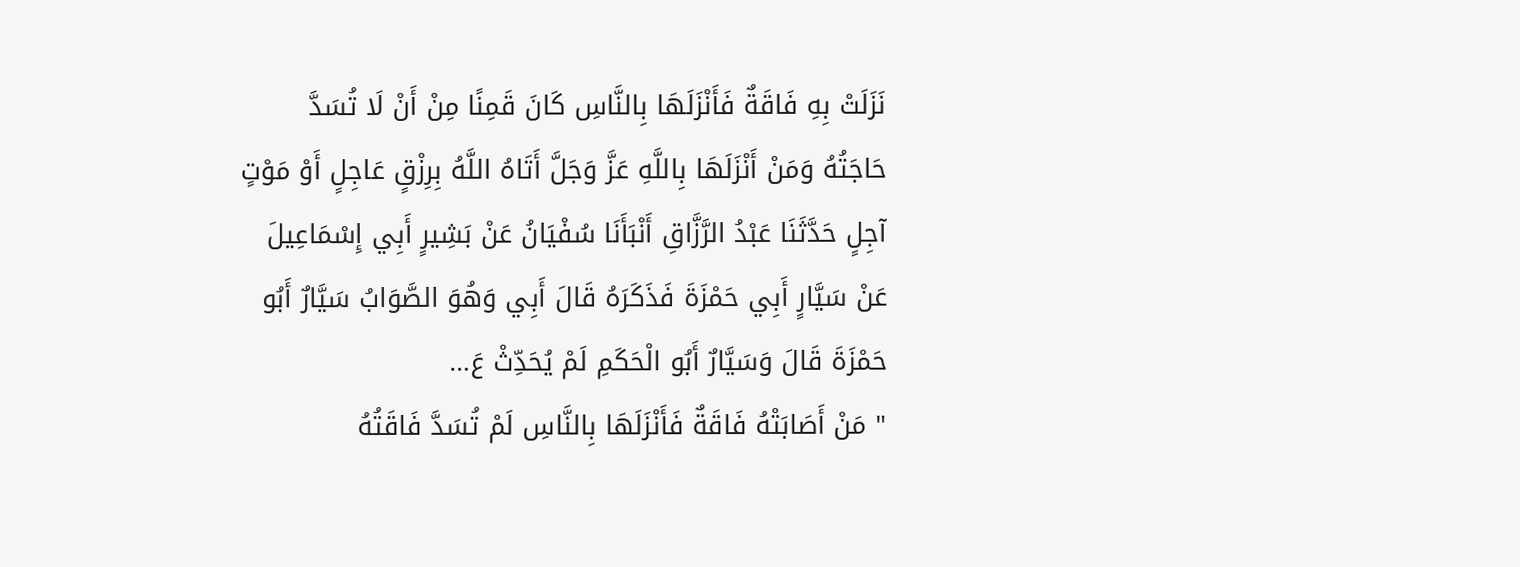نَزَلَتْ بِهِ فَاقَةٌ فَأَنْزَلَهَا بِالنَّاسِ كَانَ قَمِنًا مِنْ أَنْ لَا تُسَدَّ حَاجَتُهُ وَمَنْ أَنْزَلَهَا بِاللَّهِ عَزَّ وَجَلَّ أَتَاهُ اللَّهُ بِرِزْقٍ عَاجِلٍ أَوْ مَوْتٍ آجِلٍ حَدَّثَنَا عَبْدُ الرَّزَّاقِ أَنْبَأَنَا سُفْيَانُ عَنْ بَشِيرٍ أَبِي إِسْمَاعِيلَ عَنْ سَيَّارٍ أَبِي حَمْزَةَ فَذَكَرَهُ قَالَ أَبِي وَهُوَ الصَّوَابُ سَيَّارٌ أَبُو حَمْزَةَ قَالَ وَسَيَّارٌ أَبُو الْحَكَمِ لَمْ يُحَدِّثْ عَ…
" مَنْ أَصَابَتْهُ فَاقَةٌ فَأَنْزَلَهَا بِالنَّاسِ لَمْ تُسَدَّ فَاقَتُهُ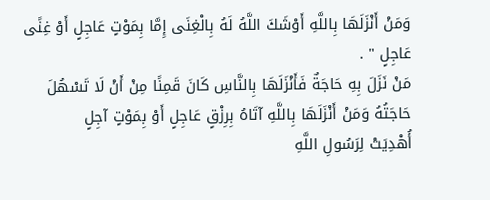وَمَنْ أَنْزَلَهَا بِاللَّهِ أَوْشَكَ اللَّهُ لَهُ بِالْغِنَى إِمَّا بِمَوْتٍ عَاجِلٍ أَوْ غِنًى عَاجِلٍ " .
مَنْ نَزَلَ بِهِ حَاجَةٌ فَأَنْزَلَهَا بِالنَّاسِ كَانَ قَمِنًا مِنْ أَنْ لَا تَسْهُلَ حَاجَتُهُ وَمَنْ أَنْزَلَهَا بِاللَّهِ آتَاهُ بِرِزْقٍ عَاجِلٍ أَوْ بِمَوْتٍ آجِلٍ
أُهْدِيَتْ لِرَسُولِ اللَّهِ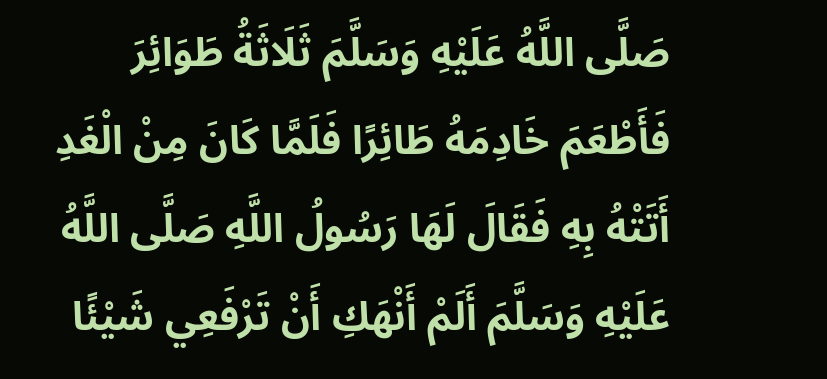صَلَّى اللَّهُ عَلَيْهِ وَسَلَّمَ ثَلَاثَةُ طَوَائِرَ فَأَطْعَمَ خَادِمَهُ طَائِرًا فَلَمَّا كَانَ مِنْ الْغَدِ أَتَتْهُ بِهِ فَقَالَ لَهَا رَسُولُ اللَّهِ صَلَّى اللَّهُ عَلَيْهِ وَسَلَّمَ أَلَمْ أَنْهَكِ أَنْ تَرْفَعِي شَيْئًا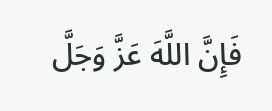فَإِنَّ اللَّهَ عَزَّ وَجَلَّ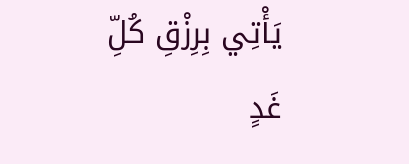يَأْتِي بِرِزْقِ كُلِّ غَدٍ